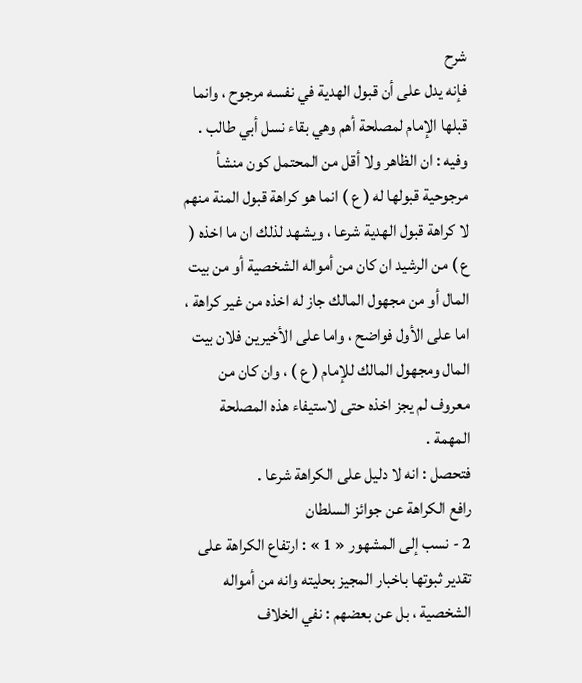شرح
فإنه يدل على أن قبول الهدية في نفسه مرجوح ، وانما قبلها الإمام لمصلحة أهم وهي بقاء نسل أبي طالب .
وفيه : ان الظاهر ولا أقل من المحتمل كون منشأ مرجوحية قبولها له ( ع ) انما هو كراهة قبول المنة منهم لا كراهة قبول الهدية شرعا ، ويشهد لذلك ان ما اخذه ( ع ) من الرشيد ان كان من أمواله الشخصية أو من بيت المال أو من مجهول المالك جاز له اخذه من غير كراهة ، اما على الأول فواضح ، واما على الأخيرين فلان بيت المال ومجهول المالك للإمام ( ع ) ، وان كان من معروف لم يجز اخذه حتى لاستيفاء هذه المصلحة المهمة .
فتحصل : انه لا دليل على الكراهة شرعا .
رافع الكراهة عن جوائز السلطان
2 - نسب إلى المشهور « 1 » : ارتفاع الكراهة على تقدير ثبوتها باخبار المجيز بحليته وانه من أمواله الشخصية ، بل عن بعضهم : نفي الخلاف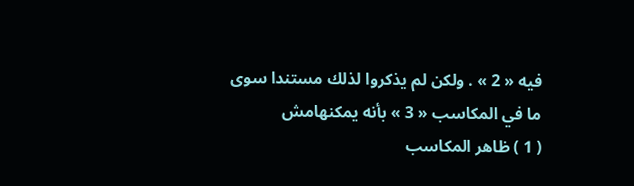فيه « 2 » . ولكن لم يذكروا لذلك مستندا سوى ما في المكاسب « 3 » بأنه يمكنهامش
( 1 ) ظاهر المكاسب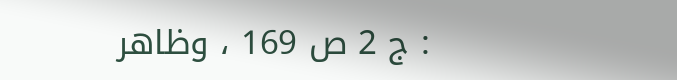: ج 2 ص 169 ، وظاهر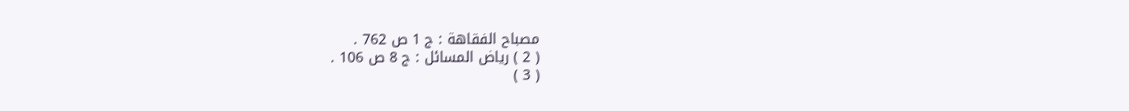مصباح الفقاهة : ج 1 ص 762 .
( 2 ) رياض المسائل : ج 8 ص 106 .
( 3 )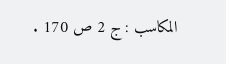المكاسب : ج 2 ص 170 .